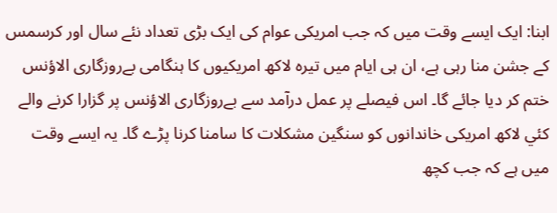ابنا: ایک ایسے وقت میں کہ جب امریکی عوام کی ایک بڑی تعداد نئے سال اور کرسمس کے جشن منا رہی ہے، ان ہی ایام میں تیرہ لاکھ امریکیوں کا ہنگامی بےروزگاری الاؤنس ختم کر دیا جائے گا۔ اس فیصلے پر عمل درآمد سے بےروزگاری الاؤنس پر گزارا کرنے والے کئي لاکھ امریکی خاندانوں کو سنگين مشکلات کا سامنا کرنا پڑے گا۔ یہ ایسے وقت میں ہے کہ جب کچھ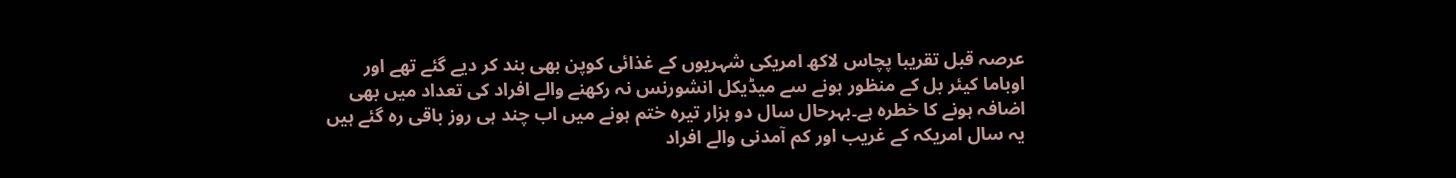عرصہ قبل تقریبا پچاس لاکھ امریکی شہریوں کے غذائی کوپن بھی بند کر دیے گئے تھے اور اوباما کیئر بل کے منظور ہونے سے میڈیکل انشورنس نہ رکھنے والے افراد کی تعداد میں بھی اضافہ ہونے کا خطرہ ہے۔بہرحال سال دو ہزار تیرہ ختم ہونے میں اب چند ہی روز باقی رہ گئے ہیں یہ سال امریکہ کے غریب اور کم آمدنی والے افراد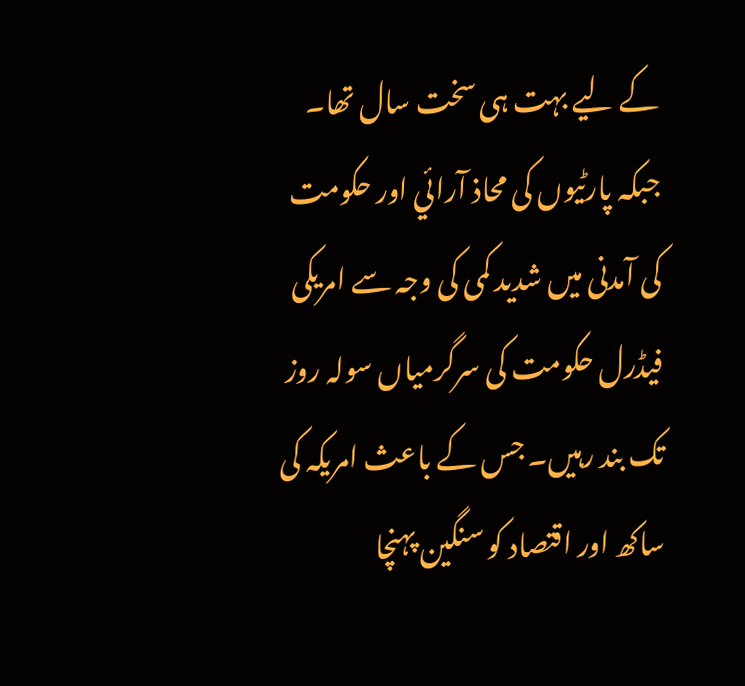کے لیے بہت ہی سخت سال تھا۔ جبکہ پارٹیوں کی محاذ آرائي اور حکومت کی آمدنی میں شدید کمی کی وجہ سے امریکی فیڈرل حکومت کی سرگرمیاں سولہ روز تک بند رہیں۔ جس کے باعث امریکہ کی ساکھ اور اقتصاد کو سنگین پہنچا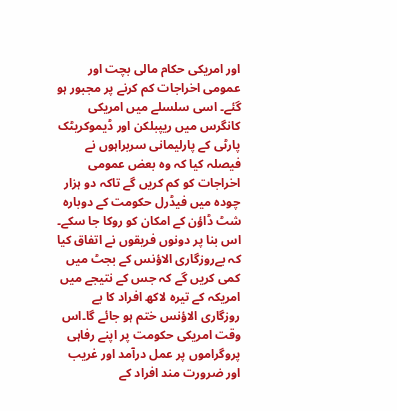اور امریکی حکام مالی بچت اور عمومی اخراجات کم کرنے پر مجبور ہو گئے۔ اسی سلسلے میں امریکی کانگرس میں ریپبلکن اور ڈیموکریٹک پارٹی کے پارلیمانی سربراہوں نے فیصلہ کیا کہ وہ بعض عمومی اخراجات کو کم کریں گے تاکہ دو ہزار چودہ میں فیڈرل حکومت کے دوبارہ شٹ ڈاؤن کے امکان کو روکا جا سکے۔ اس بنا پر دونوں فریقوں نے اتفاق کیا کہ بےروزگاری الاؤنس کے بجٹ میں کمی کریں گے کہ جس کے نتیجے میں امریکہ کے تیرہ لاکھ افراد کا بے روزگاری الاؤنس ختم ہو جائے گا۔اس وقت امریکی حکومت پر اپنے رفاہی پروگراموں پر عمل درآمد اور غریب اور ضرورت مند افراد کے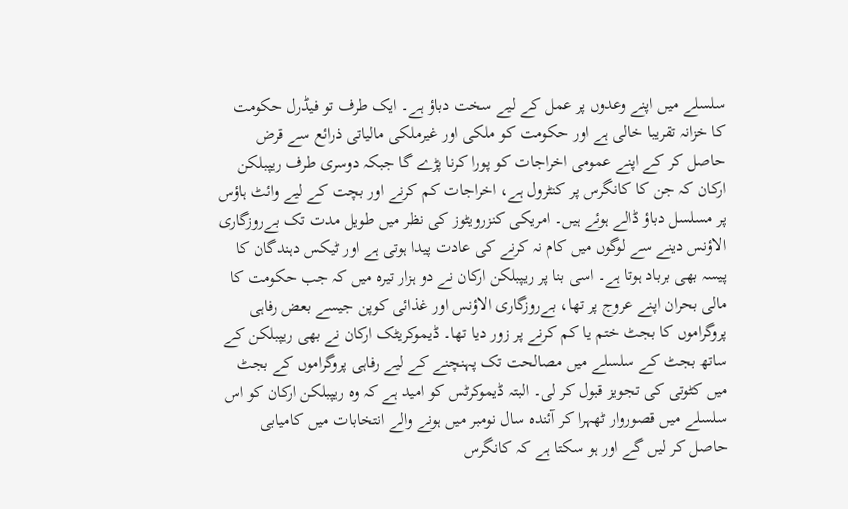سلسلے میں اپنے وعدوں پر عمل کے لیے سخت دباؤ ہے۔ ایک طرف تو فیڈرل حکومت کا خزانہ تقریبا خالی ہے اور حکومت کو ملکی اور غیرملکی مالیاتی ذرائع سے قرض حاصل کر کے اپنے عمومی اخراجات کو پورا کرنا پڑے گا جبکہ دوسری طرف ریپبلکن ارکان کہ جن کا کانگرس پر کنٹرول ہے، اخراجات کم کرنے اور بچت کے لیے وائٹ ہاؤس پر مسلسل دباؤ ڈالے ہوئے ہیں۔ امریکی کنزرویٹوز کی نظر میں طویل مدت تک بےروزگاری الاؤنس دینے سے لوگوں میں کام نہ کرنے کی عادت پیدا ہوتی ہے اور ٹیکس دہندگان کا پیسہ بھی برباد ہوتا ہے۔ اسی بنا پر ریپبلکن ارکان نے دو ہزار تیرہ میں کہ جب حکومت کا مالی بحران اپنے عروج پر تھا، بےروزگاری الاؤنس اور غذائی کوپن جیسے بعض رفاہی پروگراموں کا بجٹ ختم یا کم کرنے پر زور دیا تھا۔ ڈیموکریٹک ارکان نے بھی ریپبلکن کے ساتھ بجٹ کے سلسلے میں مصالحت تک پہنچنے کے لیے رفاہی پروگراموں کے بجٹ میں کٹوتی کی تجویز قبول کر لی۔ البتہ ڈیموکرٹس کو امید ہے کہ وہ ریپبلکن ارکان کو اس سلسلے میں قصوروار ٹھہرا کر آئندہ سال نومبر میں ہونے والے انتخابات میں کامیابی حاصل کر لیں گے اور ہو سکتا ہے کہ کانگرس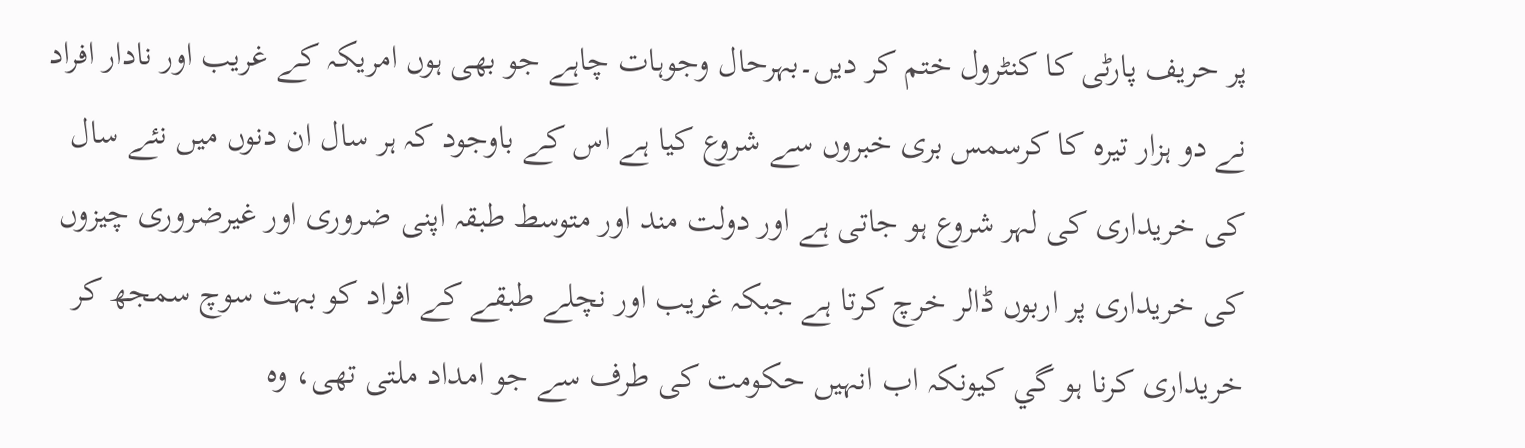پر حریف پارٹی کا کنٹرول ختم کر دیں۔بہرحال وجوہات چاہے جو بھی ہوں امریکہ کے غریب اور نادار افراد نے دو ہزار تیرہ کا کرسمس بری خبروں سے شروع کیا ہے اس کے باوجود کہ ہر سال ان دنوں میں نئے سال کی خریداری کی لہر شروع ہو جاتی ہے اور دولت مند اور متوسط طبقہ اپنی ضروری اور غیرضروری چیزوں کی خریداری پر اربوں ڈالر خرچ کرتا ہے جبکہ غریب اور نچلے طبقے کے افراد کو بہت سوچ سمجھ کر خریداری کرنا ہو گي کیونکہ اب انہیں حکومت کی طرف سے جو امداد ملتی تھی، وہ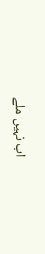اب نہیں ملے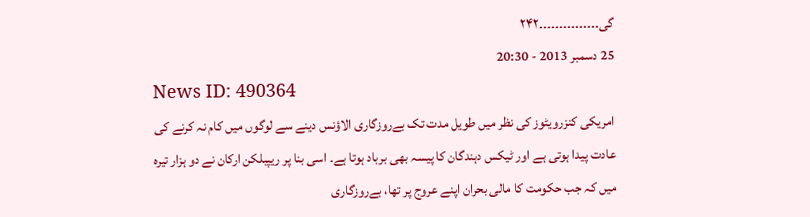گی۔۔۔۔۔۔۔۔۔۔۔۔۔۔۔۲۴۲
25 دسمبر 2013 - 20:30
News ID: 490364
امریکی کنزرویٹوز کی نظر میں طویل مدت تک بےروزگاری الاؤنس دینے سے لوگوں میں کام نہ کرنے کی عادت پیدا ہوتی ہے اور ٹیکس دہندگان کا پیسہ بھی برباد ہوتا ہے۔ اسی بنا پر ریپبلکن ارکان نے دو ہزار تیرہ میں کہ جب حکومت کا مالی بحران اپنے عروج پر تھا، بےروزگاری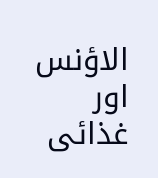الاؤنس اور غذائی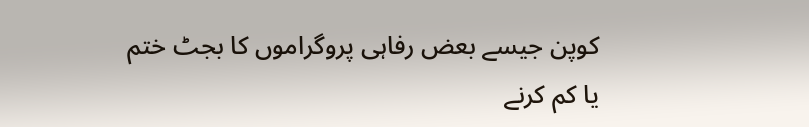کوپن جیسے بعض رفاہی پروگراموں کا بجٹ ختم یا کم کرنے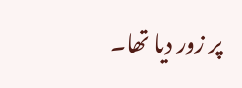پر زور دیا تھا۔